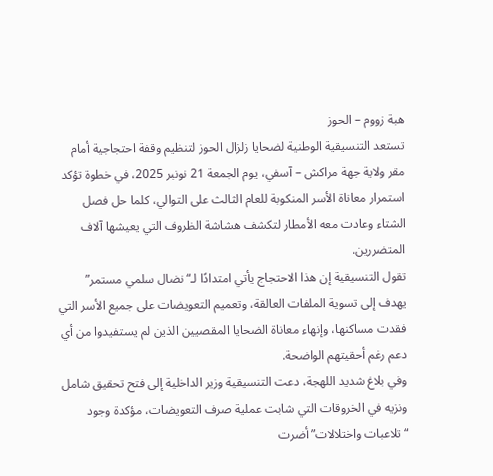هبة زووم – الحوز
تستعد التنسيقية الوطنية لضحايا زلزال الحوز لتنظيم وقفة احتجاجية أمام مقر ولاية جهة مراكش – آسفي، يوم الجمعة 21 نونبر 2025، في خطوة تؤكد استمرار معاناة الأسر المنكوبة للعام الثالث على التوالي، كلما حل فصل الشتاء وعادت معه الأمطار لتكشف هشاشة الظروف التي يعيشها آلاف المتضررين.
تقول التنسيقية إن هذا الاحتجاج يأتي امتدادًا لـ“نضال سلمي مستمر” يهدف إلى تسوية الملفات العالقة، وتعميم التعويضات على جميع الأسر التي فقدت مساكنها، وإنهاء معاناة الضحايا المقصيين الذين لم يستفيدوا من أي دعم رغم أحقيتهم الواضحة.
وفي بلاغ شديد اللهجة، دعت التنسيقية وزير الداخلية إلى فتح تحقيق شامل ونزيه في الخروقات التي شابت عملية صرف التعويضات، مؤكدة وجود “تلاعبات واختلالات” أضرت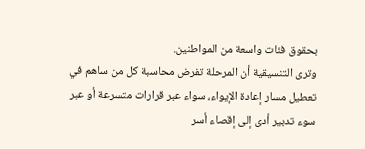بحقوق فئات واسعة من المواطنين.
وترى التنسيقية أن المرحلة تفرض محاسبة كل من ساهم في تعطيل مسار إعادة الإيواء، سواء عبر قرارات متسرعة أو عبر سوء تدبير أدى إلى إقصاء أسر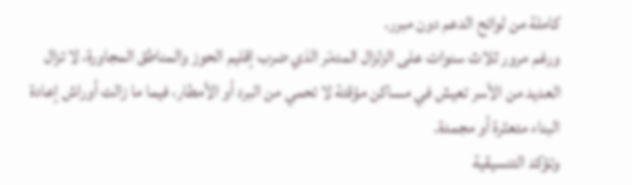كاملة من لوائح الدعم دون مبرر.
ورغم مرور ثلاث سنوات على الزلزال المدمّر الذي ضرب إقليم الحوز والمناطق المجاورة، لا تزال العديد من الأسر تعيش في مساكن مؤقتة لا تحمي من البرد أو الأمطار، فيما ما زالت أوراش إعادة البناء متعثرة أو مجمدة.
وتؤكد التنسيقية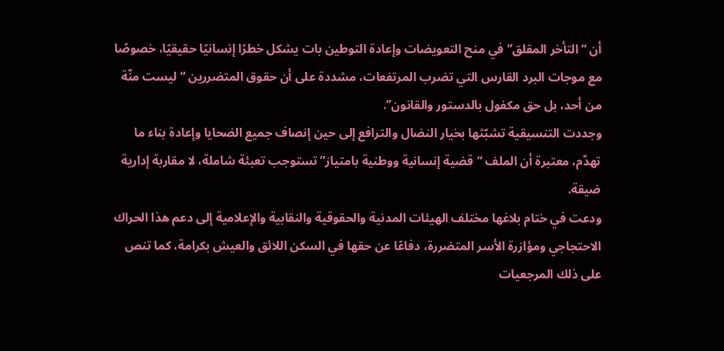أن “التأخر المقلق” في منح التعويضات وإعادة التوطين بات يشكل خطرًا إنسانيًا حقيقيًا، خصوصًا مع موجات البرد القارس التي تضرب المرتفعات، مشددة على أن حقوق المتضررين “ليست منّة من أحد، بل حق مكفول بالدستور والقانون”.
وجددت التنسيقية تشبّثها بخيار النضال والترافع إلى حين إنصاف جميع الضحايا وإعادة بناء ما تهدّم، معتبرة أن الملف “قضية إنسانية ووطنية بامتياز” تستوجب تعبئة شاملة، لا مقاربة إدارية ضيقة.
ودعت في ختام بلاغها مختلف الهيئات المدنية والحقوقية والنقابية والإعلامية إلى دعم هذا الحراك الاحتجاجي ومؤازرة الأسر المتضررة، دفاعًا عن حقها في السكن اللائق والعيش بكرامة، كما تنص على ذلك المرجعيات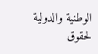الوطنية والدولية لحقوق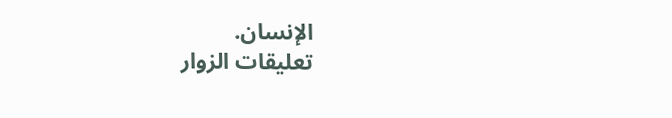الإنسان.
تعليقات الزوار